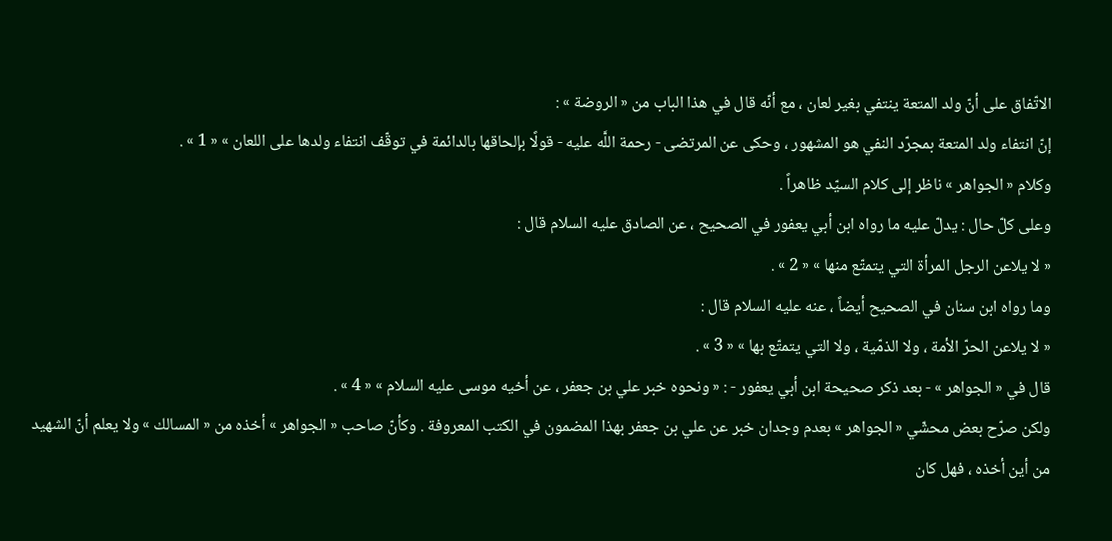الاتّفاق على أنّ ولد المتعة ينتفي بغير لعان ، مع أنّه قال في هذا الباب من « الروضة » :
إنّ انتفاء ولد المتعة بمجرّد النفي هو المشهور ، وحكى عن المرتضى - رحمة اللَّه عليه - قولًا بإلحاقها بالدائمة في توقّف انتفاء ولدها على اللعان » « 1 » .
وكلام « الجواهر » ناظر إلى كلام السيّد ظاهراً .
وعلى كلّ حال : يدلّ عليه ما رواه ابن أبي يعفور في الصحيح ، عن الصادق عليه السلام قال :
« لا يلاعن الرجل المرأة التي يتمتّع منها » « 2 » .
وما رواه ابن سنان في الصحيح أيضاً ، عنه عليه السلام قال :
« لا يلاعن الحرّ الأمة ، ولا الذمّية ، ولا التي يتمتّع بها » « 3 » .
قال في « الجواهر » - بعد ذكر صحيحة ابن أبي يعفور - : « ونحوه خبر علي بن جعفر ، عن أخيه موسى عليه السلام » « 4 » .
ولكن صرّح بعض محشّي « الجواهر » بعدم وجدان خبر عن علي بن جعفر بهذا المضمون في الكتب المعروفة . وكأنّ صاحب « الجواهر » أخذه من « المسالك » ولا يعلم أنّ الشهيد من أين أخذه ، فهل كان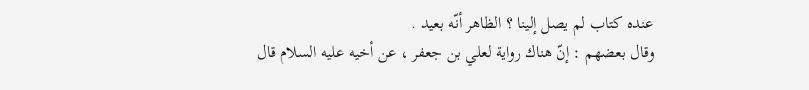عنده كتاب لم يصل إلينا ؟ الظاهر أنّه بعيد .
وقال بعضهم : إنّ هناك رواية لعلي بن جعفر ، عن أخيه عليه السلام قال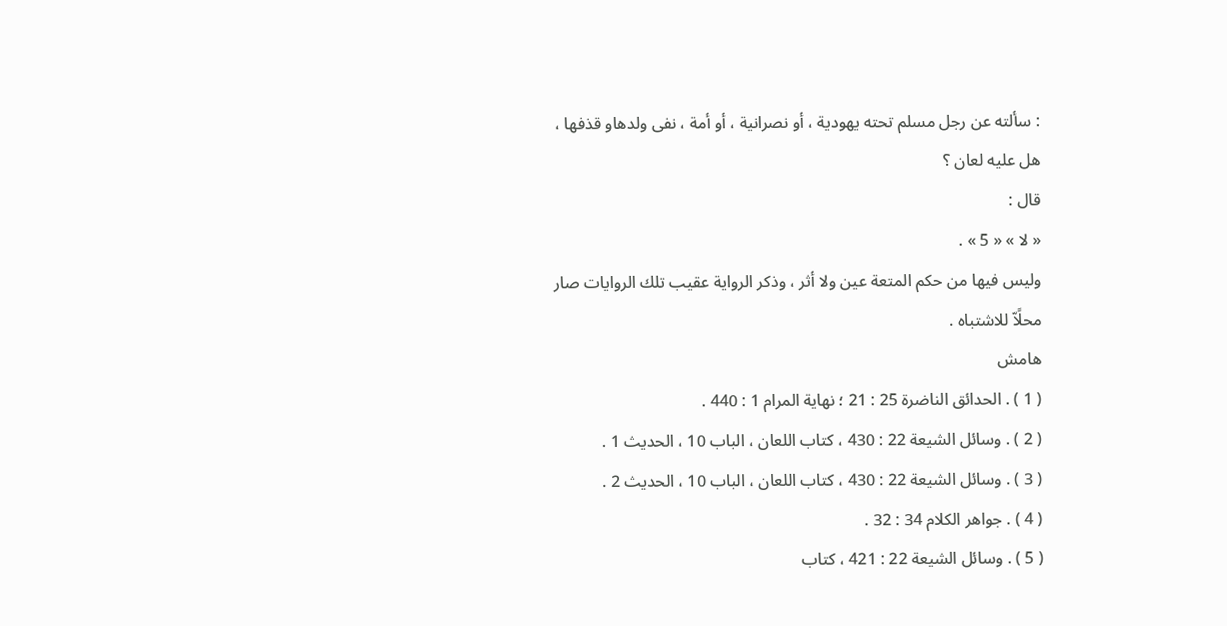: سألته عن رجل مسلم تحته يهودية ، أو نصرانية ، أو أمة ، نفى ولدهاو قذفها ، هل عليه لعان ؟
قال :
« لا » « 5 » .
وليس فيها من حكم المتعة عين ولا أثر ، وذكر الرواية عقيب تلك الروايات صار محلًاّ للاشتباه .
هامش
( 1 ) . الحدائق الناضرة 25 : 21 ؛ نهاية المرام 1 : 440 .
( 2 ) . وسائل الشيعة 22 : 430 ، كتاب اللعان ، الباب 10 ، الحديث 1 .
( 3 ) . وسائل الشيعة 22 : 430 ، كتاب اللعان ، الباب 10 ، الحديث 2 .
( 4 ) . جواهر الكلام 34 : 32 .
( 5 ) . وسائل الشيعة 22 : 421 ، كتاب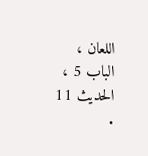اللعان ، الباب 5 ، الحديث 11 .